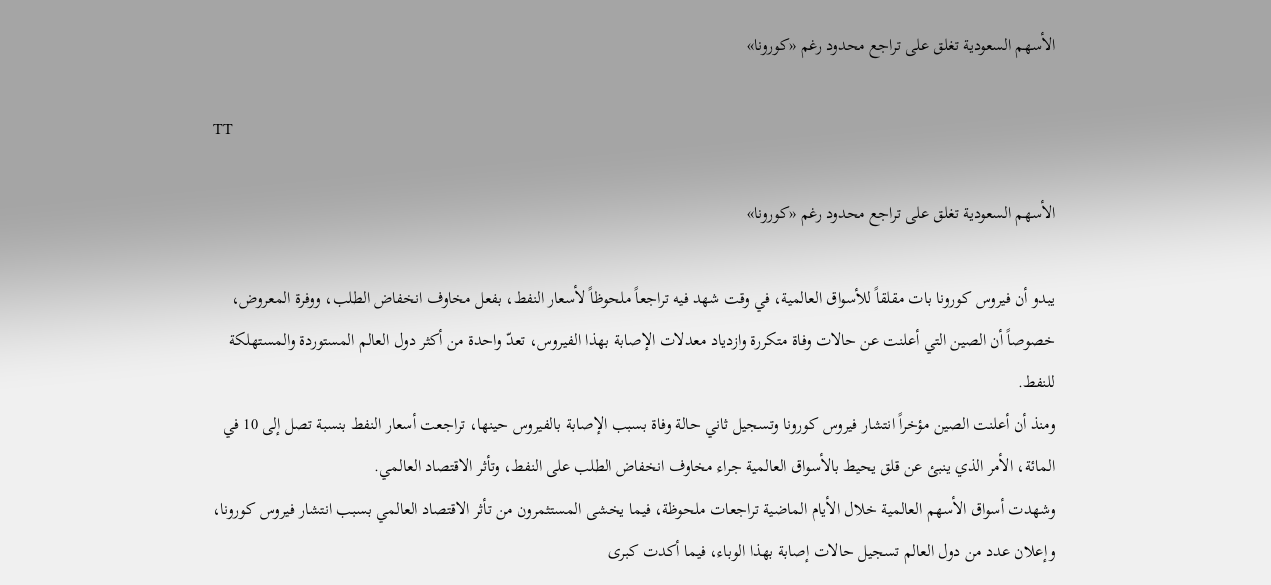الأسهم السعودية تغلق على تراجع محدود رغم «كورونا»

TT

الأسهم السعودية تغلق على تراجع محدود رغم «كورونا»

يبدو أن فيروس كورونا بات مقلقاً للأسواق العالمية، في وقت شهد فيه تراجعاً ملحوظاً لأسعار النفط، بفعل مخاوف انخفاض الطلب، ووفرة المعروض، خصوصاً أن الصين التي أعلنت عن حالات وفاة متكررة وازدياد معدلات الإصابة بهذا الفيروس، تعدّ واحدة من أكثر دول العالم المستوردة والمستهلكة للنفط.
ومنذ أن أعلنت الصين مؤخراً انتشار فيروس كورونا وتسجيل ثاني حالة وفاة بسبب الإصابة بالفيروس حينها، تراجعت أسعار النفط بنسبة تصل إلى 10 في المائة، الأمر الذي ينبئ عن قلق يحيط بالأسواق العالمية جراء مخاوف انخفاض الطلب على النفط، وتأثر الاقتصاد العالمي.
وشهدت أسواق الأسهم العالمية خلال الأيام الماضية تراجعات ملحوظة، فيما يخشى المستثمرون من تأثر الاقتصاد العالمي بسبب انتشار فيروس كورونا، وإعلان عدد من دول العالم تسجيل حالات إصابة بهذا الوباء، فيما أكدت كبرى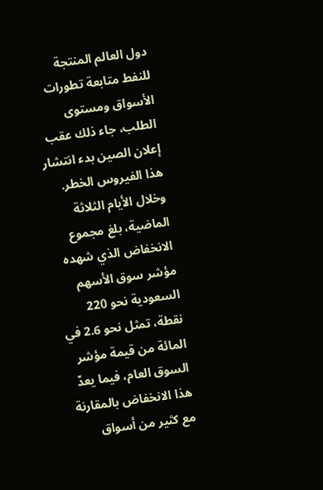دول العالم المنتجة للنفط متابعة تطورات الأسواق ومستوى الطلب، جاء ذلك عقب إعلان الصين بدء انتشار هذا الفيروس الخطر.
وخلال الأيام الثلاثة الماضية، بلغ مجموع الانخفاض الذي شهده مؤشر سوق الأسهم السعودية نحو 220 نقطة، تمثل نحو 2.6 في المائة من قيمة مؤشر السوق العام، فيما يعدّ هذا الانخفاض بالمقارنة مع كثير من أسواق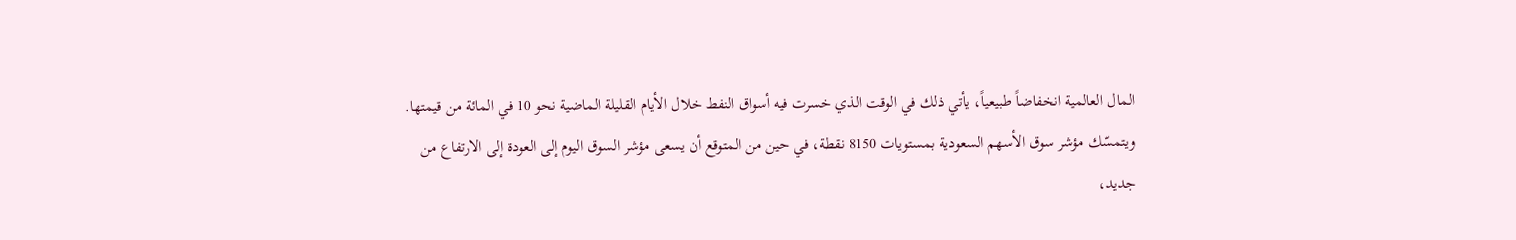المال العالمية انخفاضاً طبيعياً، يأتي ذلك في الوقت الذي خسرت فيه أسواق النفط خلال الأيام القليلة الماضية نحو 10 في المائة من قيمتها.
ويتمسّك مؤشر سوق الأسهم السعودية بمستويات 8150 نقطة، في حين من المتوقع أن يسعى مؤشر السوق اليوم إلى العودة إلى الارتفاع من جديد،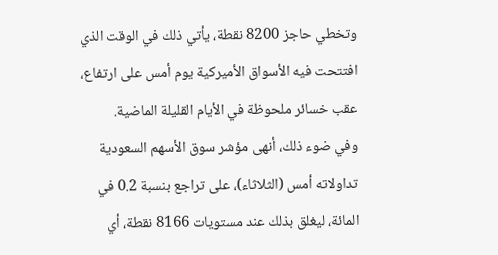وتخطي حاجز 8200 نقطة، يأتي ذلك في الوقت الذي افتتحت فيه الأسواق الأميركية يوم أمس على ارتفاع، عقب خسائر ملحوظة في الأيام القليلة الماضية.
وفي ضوء ذلك، أنهى مؤشر سوق الأسهم السعودية تداولاته أمس (الثلاثاء)، على تراجع بنسبة 0.2 في المائة، ليغلق بذلك عند مستويات 8166 نقطة، أي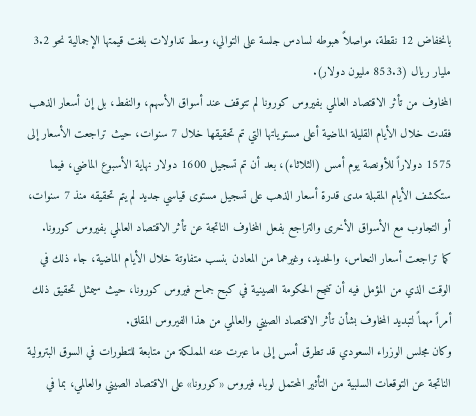بانخفاض 12 نقطة، مواصلاً هبوطه لسادس جلسة على التوالي، وسط تداولات بلغت قيمتها الإجمالية نحو 3.2 مليار ريال (853.3 مليون دولار).
المخاوف من تأثر الاقتصاد العالمي بفيروس كورونا لم تتوقف عند أسواق الأسهم، والنفط، بل إن أسعار الذهب فقدت خلال الأيام القليلة الماضية أعلى مستوياتها التي تم تحقيقها خلال 7 سنوات، حيث تراجعت الأسعار إلى 1575 دولاراً للأونصة يوم أمس (الثلاثاء)، بعد أن تم تسجيل 1600 دولار نهاية الأسبوع الماضي، فيما ستكشف الأيام المقبلة مدى قدرة أسعار الذهب على تسجيل مستوى قياسي جديد لم يتم تحقيقه منذ 7 سنوات، أو التجاوب مع الأسواق الأخرى والتراجع بفعل المخاوف الناتجة عن تأثر الاقتصاد العالمي بفيروس كورونا.
كما تراجعت أسعار النحاس، والحديد، وغيرهما من المعادن بنسب متفاوتة خلال الأيام الماضية، جاء ذلك في الوقت الذي من المؤمل فيه أن تنجح الحكومة الصينية في كبح جماح فيروس كورونا، حيث سيمثل تحقيق ذلك أمراً مهماً لتبديد المخاوف بشأن تأثر الاقتصاد الصيني والعالمي من هذا الفيروس المقلق.
وكان مجلس الوزراء السعودي قد تطرق أمس إلى ما عبرت عنه المملكة من متابعة للتطورات في السوق البترولية الناتجة عن التوقعات السلبية من التأثير المحتمل لوباء فيروس «كورونا» على الاقتصاد الصيني والعالمي، بما في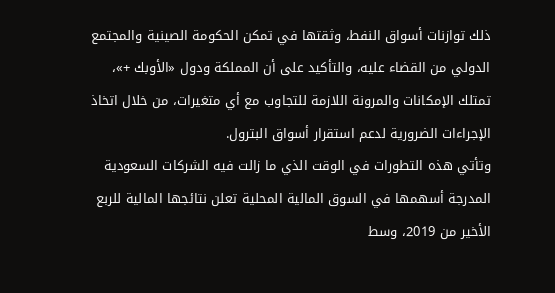ذلك توازنات أسواق النفط، وثقتها في تمكن الحكومة الصينية والمجتمع الدولي من القضاء عليه، والتأكيد على أن المملكة ودول «الأوبك +»، تمتلك الإمكانات والمرونة اللازمة للتجاوب مع أي متغيرات، من خلال اتخاذ الإجراءات الضرورية لدعم استقرار أسواق البترول.
وتأتي هذه التطورات في الوقت الذي ما زالت فيه الشركات السعودية المدرجة أسهمها في السوق المالية المحلية تعلن نتائجها المالية للربع الأخير من 2019، وسط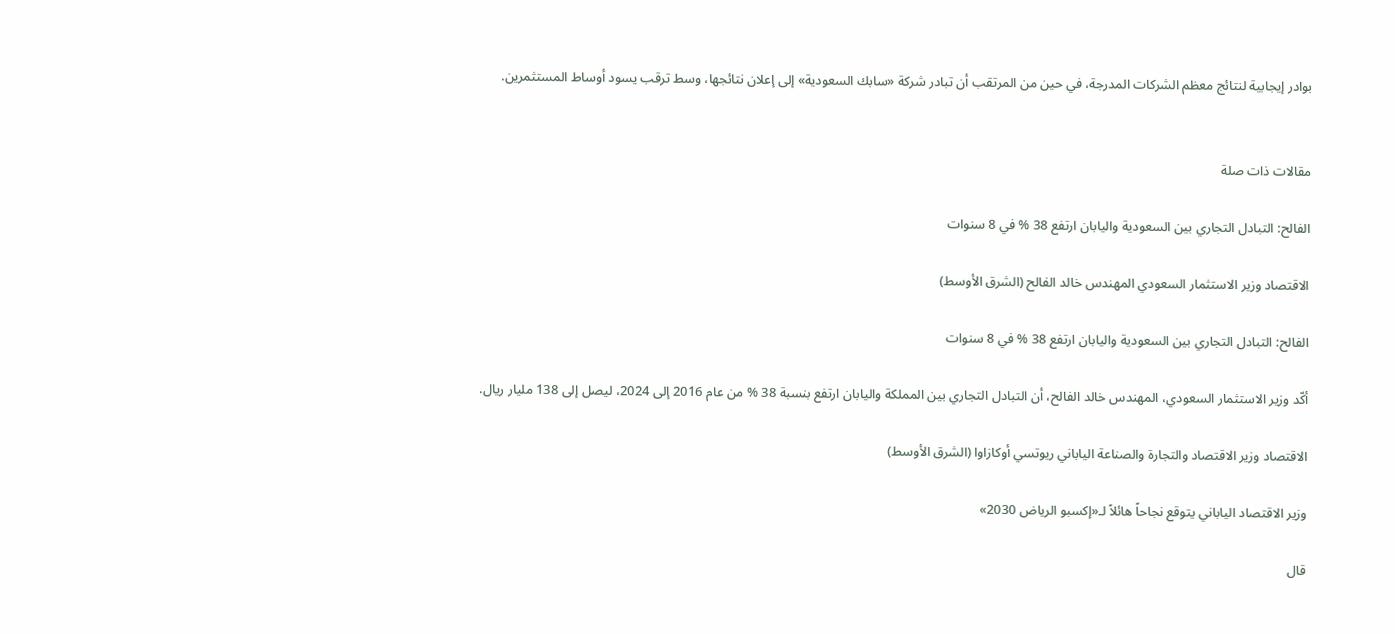بوادر إيجابية لنتائج معظم الشركات المدرجة، في حين من المرتقب أن تبادر شركة «سابك السعودية» إلى إعلان نتائجها، وسط ترقب يسود أوساط المستثمرين.


مقالات ذات صلة

الفالح: التبادل التجاري بين السعودية واليابان ارتفع 38 % في 8 سنوات

الاقتصاد وزير الاستثمار السعودي المهندس خالد الفالح (الشرق الأوسط)

الفالح: التبادل التجاري بين السعودية واليابان ارتفع 38 % في 8 سنوات

أكّد وزير الاستثمار السعودي، المهندس خالد الفالح، أن التبادل التجاري بين المملكة واليابان ارتفع بنسبة 38 % من عام 2016 إلى 2024، ليصل إلى 138 مليار ريال.

الاقتصاد وزير الاقتصاد والتجارة والصناعة الياباني ريوتسي أوكازاوا (الشرق الأوسط)

وزير الاقتصاد الياباني يتوقع نجاحاً هائلاً لـ«إكسبو الرياض 2030»

قال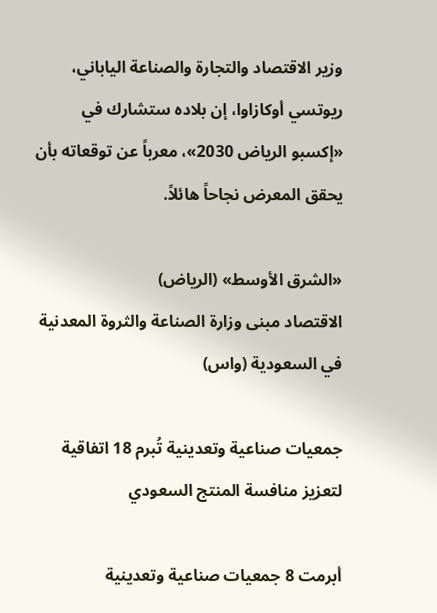وزير الاقتصاد والتجارة والصناعة الياباني، ريوتسي أوكازاوا، إن بلاده ستشارك في «إكسبو الرياض 2030»، معرباً عن توقعاته بأن يحقق المعرض نجاحاً هائلاً.

«الشرق الأوسط» (الرياض)
الاقتصاد مبنى وزارة الصناعة والثروة المعدنية في السعودية (واس)

جمعيات صناعية وتعدينية تُبرم 18 اتفاقية لتعزيز منافسة المنتج السعودي

أبرمت 8 جمعيات صناعية وتعدينية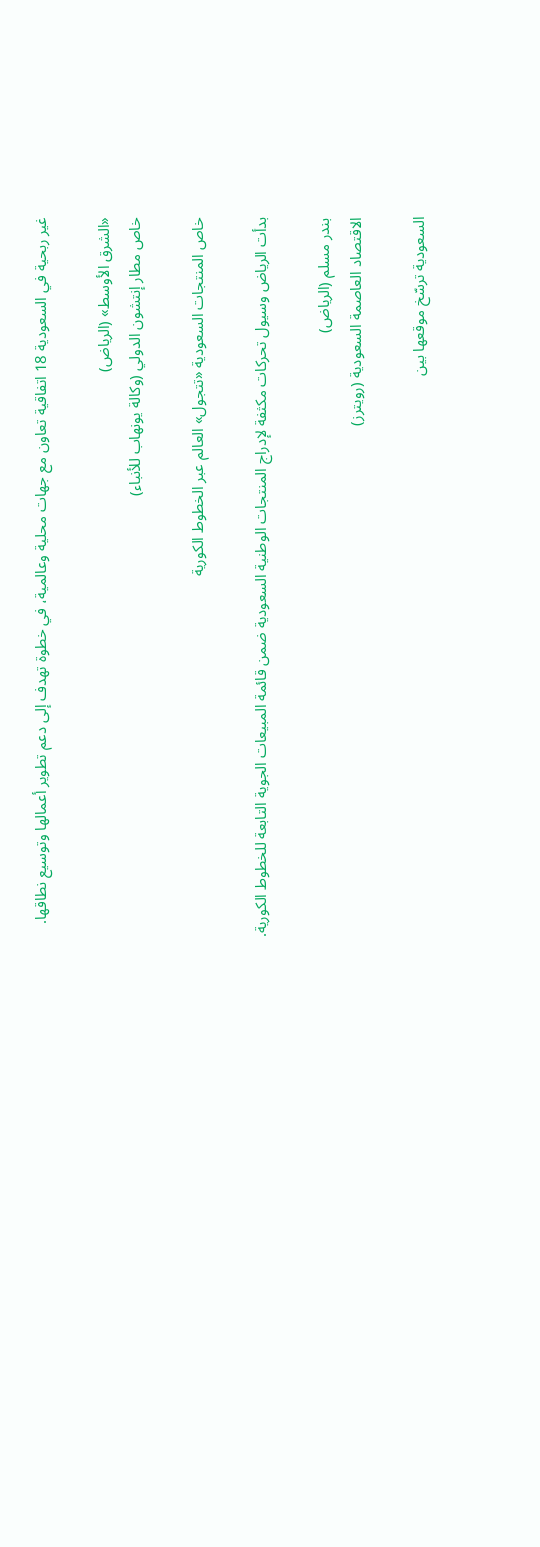غير ربحية في السعودية 18 اتفاقية تعاون مع جهات محلية وعالمية، في خطوة تهدف إلى دعم تطوير أعمالها وتوسيع نطاقها.

«الشرق الأوسط» (الرياض)
خاص مطار إنتشون الدولي (وكالة يونهاب للأنباء)

خاص المنتجات السعودية «تتجول» العالم عبر الخطوط الكورية

بدأت الرياض وسيول تحركات مكثفة لإدراج المنتجات الوطنية السعودية ضمن قائمة المبيعات الجوية التابعة للخطوط الكورية.

بندر مسلم (الرياض)
الاقتصاد العاصمة السعودية (رويترز)

السعودية ترسّخ موقعها بين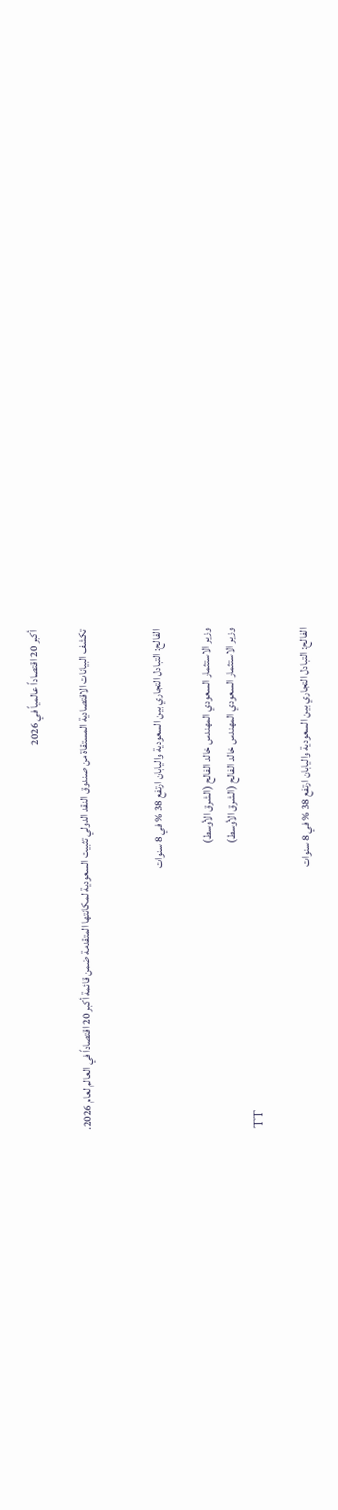أكبر 20 اقتصاداً عالمياً في 2026

تكشف البيانات الاقتصادية المستقاة من صندوق النقد الدولي تثبيت السعودية لمكانتها المتقدمة ضمن قائمة أكبر 20 اقتصاداً في العالم لعام 2026.


الفالح: التبادل التجاري بين السعودية واليابان ارتفع 38 % في 8 سنوات

وزير الاستثمار السعودي المهندس خالد الفالح (الشرق الأوسط)
وزير الاستثمار السعودي المهندس خالد الفالح (الشرق الأوسط)
TT

الفالح: التبادل التجاري بين السعودية واليابان ارتفع 38 % في 8 سنوات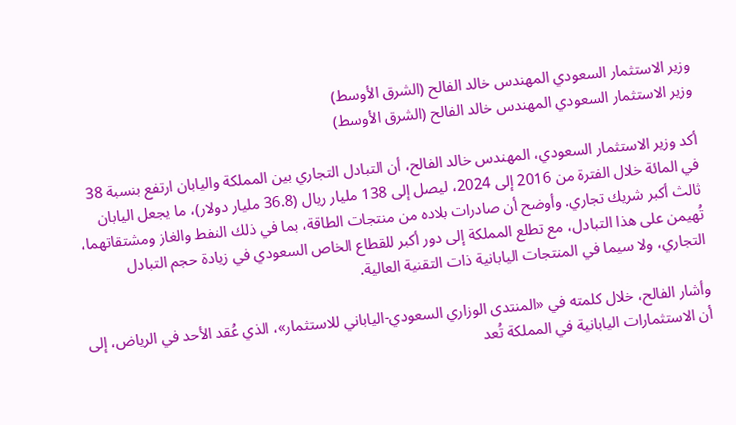وزير الاستثمار السعودي المهندس خالد الفالح (الشرق الأوسط)
وزير الاستثمار السعودي المهندس خالد الفالح (الشرق الأوسط)

أكد وزير الاستثمار السعودي، المهندس خالد الفالح، أن التبادل التجاري بين المملكة واليابان ارتفع بنسبة 38 في المائة خلال الفترة من 2016 إلى 2024، ليصل إلى 138 مليار ريال (36.8 مليار دولار)، ما يجعل اليابان ثالث أكبر شريك تجاري. وأوضح أن صادرات بلاده من منتجات الطاقة، بما في ذلك النفط والغاز ومشتقاتهما، تُهيمن على هذا التبادل، مع تطلع المملكة إلى دور أكبر للقطاع الخاص السعودي في زيادة حجم التبادل التجاري، ولا سيما في المنتجات اليابانية ذات التقنية العالية.

وأشار الفالح، خلال كلمته في «المنتدى الوزاري السعودي-الياباني للاستثمار»، الذي عُقد الأحد في الرياض، إلى أن الاستثمارات اليابانية في المملكة تُعد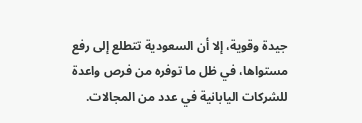جيدة وقوية، إلا أن السعودية تتطلع إلى رفع مستواها، في ظل ما توفره من فرص واعدة للشركات اليابانية في عدد من المجالات.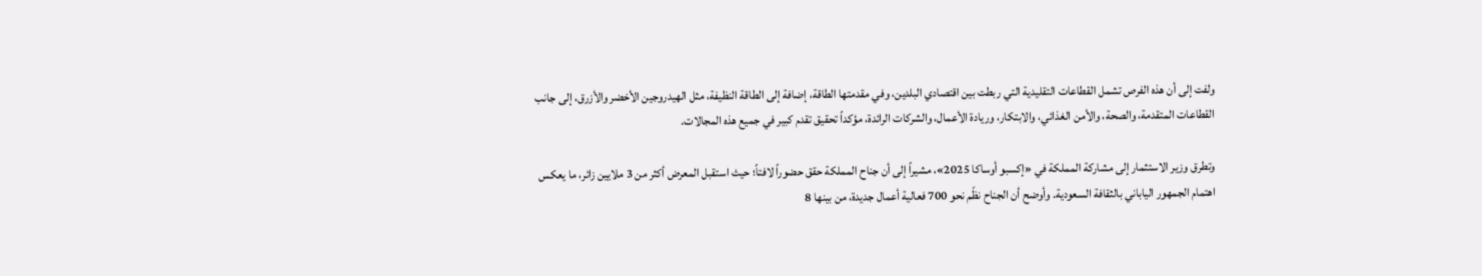ولفت إلى أن هذه الفرص تشمل القطاعات التقليدية التي ربطت بين اقتصادي البلدين، وفي مقدمتها الطاقة، إضافة إلى الطاقة النظيفة، مثل الهيدروجين الأخضر والأزرق، إلى جانب القطاعات المتقدمة، والصحة، والأمن الغذائي، والابتكار، وريادة الأعمال، والشركات الرائدة، مؤكداً تحقيق تقدم كبير في جميع هذه المجالات.

وتطرق وزير الاستثمار إلى مشاركة المملكة في «إكسبو أوساكا 2025»، مشيراً إلى أن جناح المملكة حقق حضوراً لافتاً؛ حيث استقبل المعرض أكثر من 3 ملايين زائر، ما يعكس اهتمام الجمهور الياباني بالثقافة السعودية. وأوضح أن الجناح نظّم نحو 700 فعالية أعمال جديدة، من بينها 8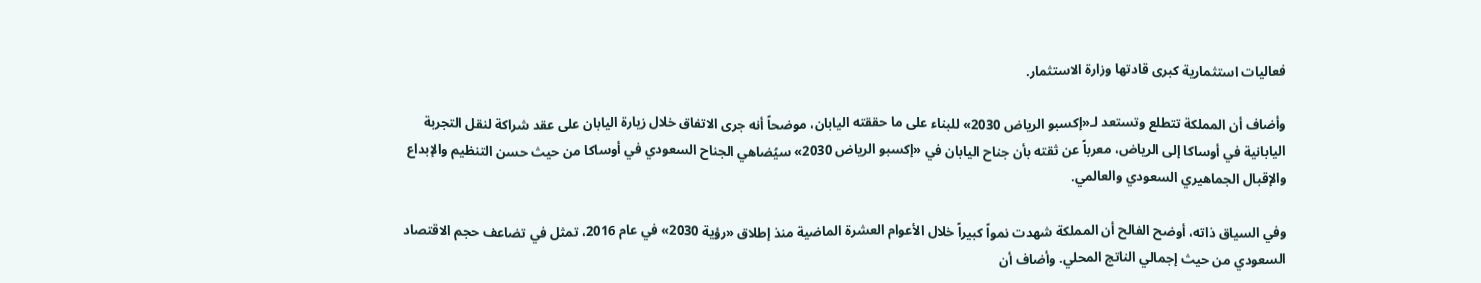فعاليات استثمارية كبرى قادتها وزارة الاستثمار.

وأضاف أن المملكة تتطلع وتستعد لـ«إكسبو الرياض 2030» للبناء على ما حققته اليابان، موضحاً أنه جرى الاتفاق خلال زيارة اليابان على عقد شراكة لنقل التجربة اليابانية في أوساكا إلى الرياض، معرباً عن ثقته بأن جناح اليابان في «إكسبو الرياض 2030» سيُضاهي الجناح السعودي في أوساكا من حيث حسن التنظيم والإبداع والإقبال الجماهيري السعودي والعالمي.

وفي السياق ذاته، أوضح الفالح أن المملكة شهدت نمواً كبيراً خلال الأعوام العشرة الماضية منذ إطلاق «رؤية 2030» في عام 2016، تمثل في تضاعف حجم الاقتصاد السعودي من حيث إجمالي الناتج المحلي. وأضاف أن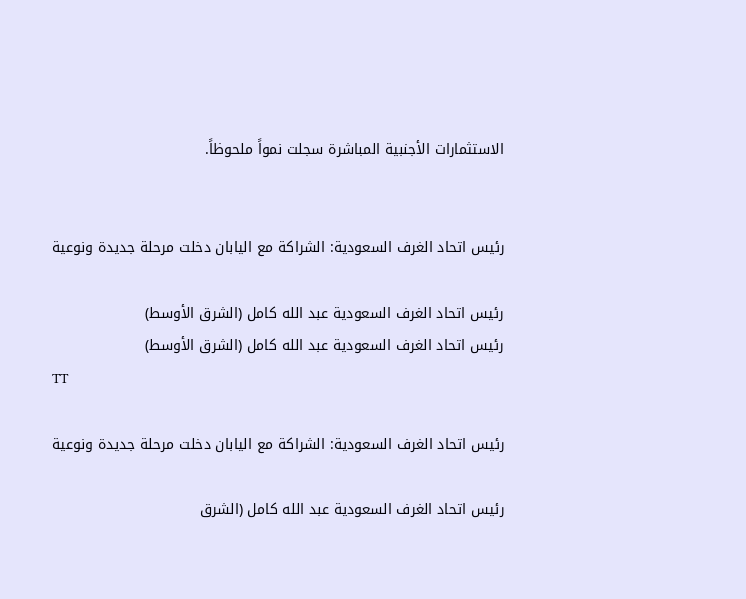الاستثمارات الأجنبية المباشرة سجلت نمواً ملحوظاً.


رئيس اتحاد الغرف السعودية: الشراكة مع اليابان دخلت مرحلة جديدة ونوعية

رئيس اتحاد الغرف السعودية عبد الله كامل (الشرق الأوسط)
رئيس اتحاد الغرف السعودية عبد الله كامل (الشرق الأوسط)
TT

رئيس اتحاد الغرف السعودية: الشراكة مع اليابان دخلت مرحلة جديدة ونوعية

رئيس اتحاد الغرف السعودية عبد الله كامل (الشرق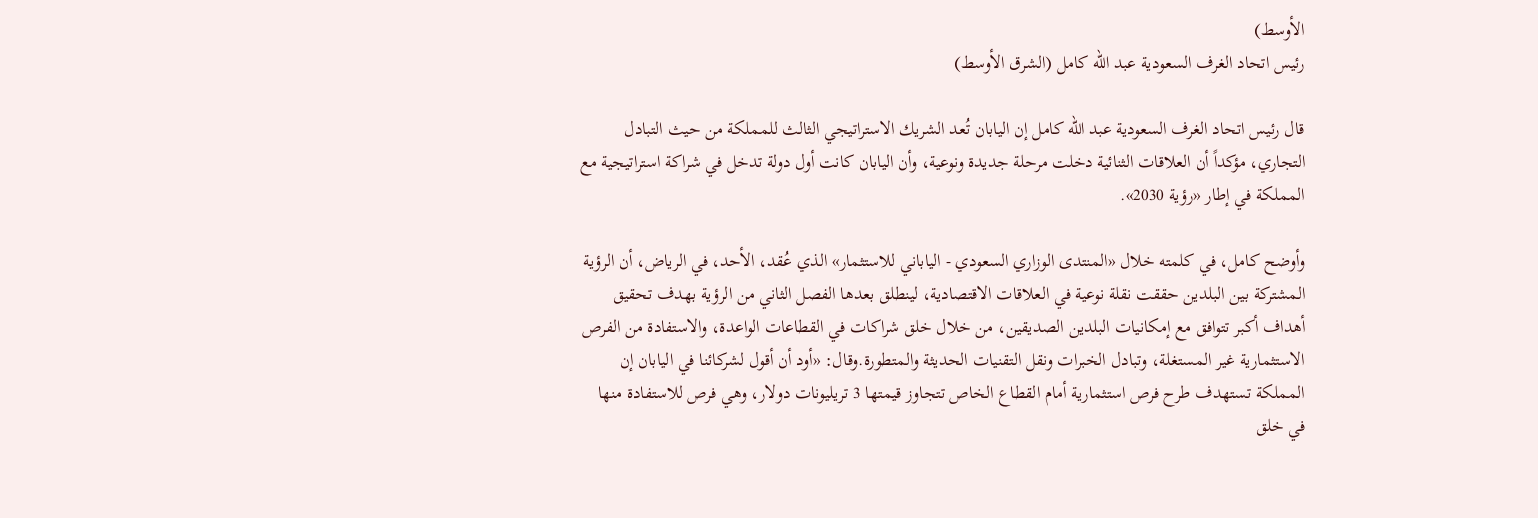الأوسط)
رئيس اتحاد الغرف السعودية عبد الله كامل (الشرق الأوسط)

قال رئيس اتحاد الغرف السعودية عبد الله كامل إن اليابان تُعد الشريك الاستراتيجي الثالث للمملكة من حيث التبادل التجاري، مؤكداً أن العلاقات الثنائية دخلت مرحلة جديدة ونوعية، وأن اليابان كانت أول دولة تدخل في شراكة استراتيجية مع المملكة في إطار «رؤية 2030».

وأوضح كامل، في كلمته خلال «المنتدى الوزاري السعودي - الياباني للاستثمار» الذي عُقد، الأحد، في الرياض، أن الرؤية المشتركة بين البلدين حققت نقلة نوعية في العلاقات الاقتصادية، لينطلق بعدها الفصل الثاني من الرؤية بهدف تحقيق أهداف أكبر تتوافق مع إمكانيات البلدين الصديقين، من خلال خلق شراكات في القطاعات الواعدة، والاستفادة من الفرص الاستثمارية غير المستغلة، وتبادل الخبرات ونقل التقنيات الحديثة والمتطورة.وقال: «أود أن أقول لشركائنا في اليابان إن المملكة تستهدف طرح فرص استثمارية أمام القطاع الخاص تتجاوز قيمتها 3 تريليونات دولار، وهي فرص للاستفادة منها في خلق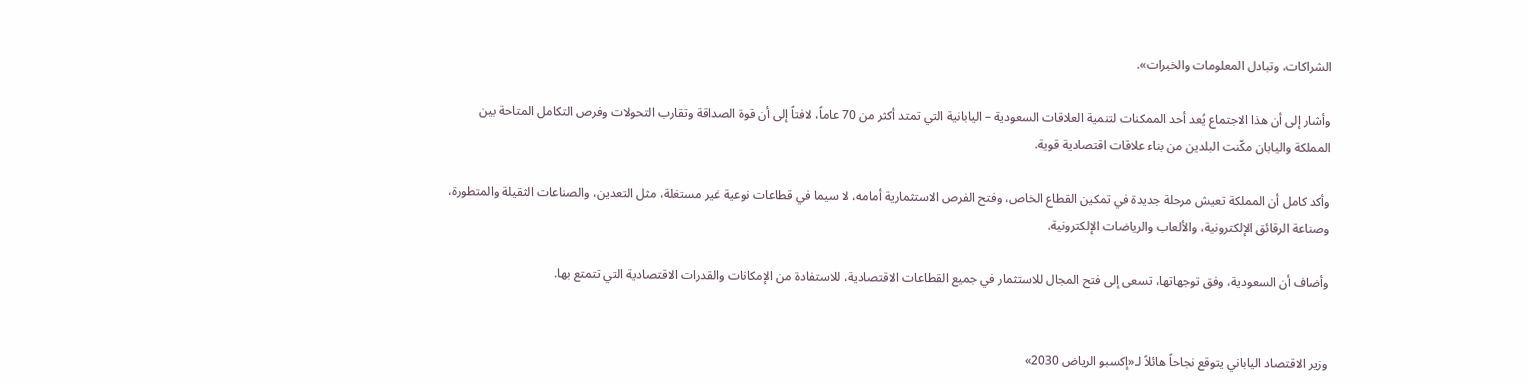الشراكات، وتبادل المعلومات والخبرات».

وأشار إلى أن هذا الاجتماع يُعد أحد الممكنات لتنمية العلاقات السعودية – اليابانية التي تمتد أكثر من 70 عاماً، لافتاً إلى أن قوة الصداقة وتقارب التحولات وفرص التكامل المتاحة بين المملكة واليابان مكّنت البلدين من بناء علاقات اقتصادية قوية.

وأكد كامل أن المملكة تعيش مرحلة جديدة في تمكين القطاع الخاص، وفتح الفرص الاستثمارية أمامه، لا سيما في قطاعات نوعية غير مستغلة، مثل التعدين، والصناعات الثقيلة والمتطورة، وصناعة الرقائق الإلكترونية، والألعاب والرياضات الإلكترونية.

وأضاف أن السعودية، وفق توجهاتها، تسعى إلى فتح المجال للاستثمار في جميع القطاعات الاقتصادية، للاستفادة من الإمكانات والقدرات الاقتصادية التي تتمتع بها.


وزير الاقتصاد الياباني يتوقع نجاحاً هائلاً لـ«إكسبو الرياض 2030»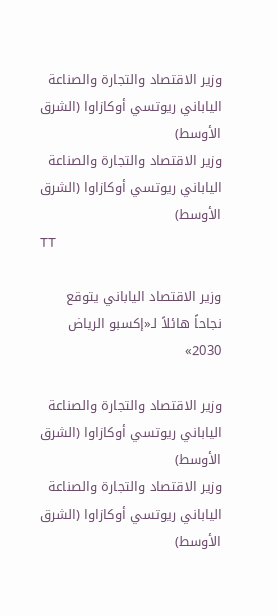وزير الاقتصاد والتجارة والصناعة الياباني ريوتسي أوكازاوا (الشرق الأوسط)
وزير الاقتصاد والتجارة والصناعة الياباني ريوتسي أوكازاوا (الشرق الأوسط)
TT

وزير الاقتصاد الياباني يتوقع نجاحاً هائلاً لـ«إكسبو الرياض 2030»

وزير الاقتصاد والتجارة والصناعة الياباني ريوتسي أوكازاوا (الشرق الأوسط)
وزير الاقتصاد والتجارة والصناعة الياباني ريوتسي أوكازاوا (الشرق الأوسط)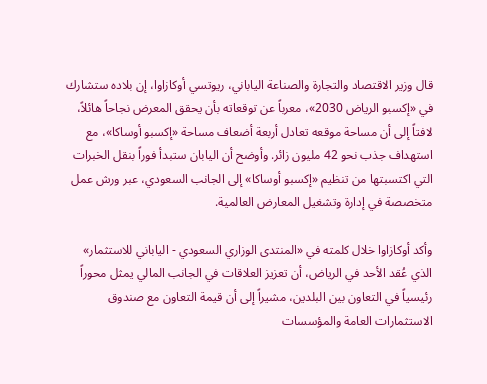قال وزير الاقتصاد والتجارة والصناعة الياباني، ريوتسي أوكازاوا، إن بلاده ستشارك في «إكسبو الرياض 2030»، معرباً عن توقعاته بأن يحقق المعرض نجاحاً هائلاً، لافتاً إلى أن مساحة موقعه تعادل أربعة أضعاف مساحة «إكسبو أوساكا»، مع استهداف جذب نحو 42 مليون زائر. وأوضح أن اليابان ستبدأ فوراً بنقل الخبرات التي اكتسبتها من تنظيم «إكسبو أوساكا» إلى الجانب السعودي، عبر ورش عمل متخصصة في إدارة وتشغيل المعارض العالمية.

وأكد أوكازاوا خلال كلمته في «المنتدى الوزاري السعودي - الياباني للاستثمار» الذي عُقد الأحد في الرياض، أن تعزيز العلاقات في الجانب المالي يمثل محوراً رئيسياً في التعاون بين البلدين، مشيراً إلى أن قيمة التعاون مع صندوق الاستثمارات العامة والمؤسسات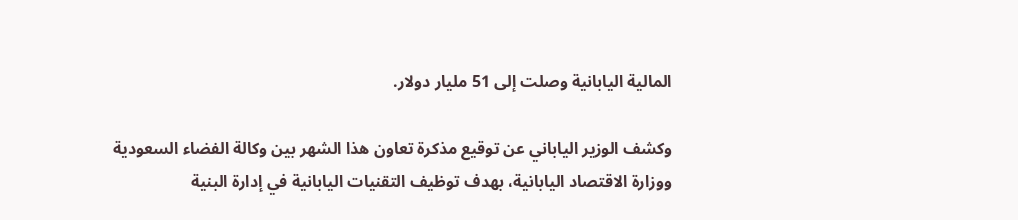المالية اليابانية وصلت إلى 51 مليار دولار.

وكشف الوزير الياباني عن توقيع مذكرة تعاون هذا الشهر بين وكالة الفضاء السعودية ووزارة الاقتصاد اليابانية، بهدف توظيف التقنيات اليابانية في إدارة البنية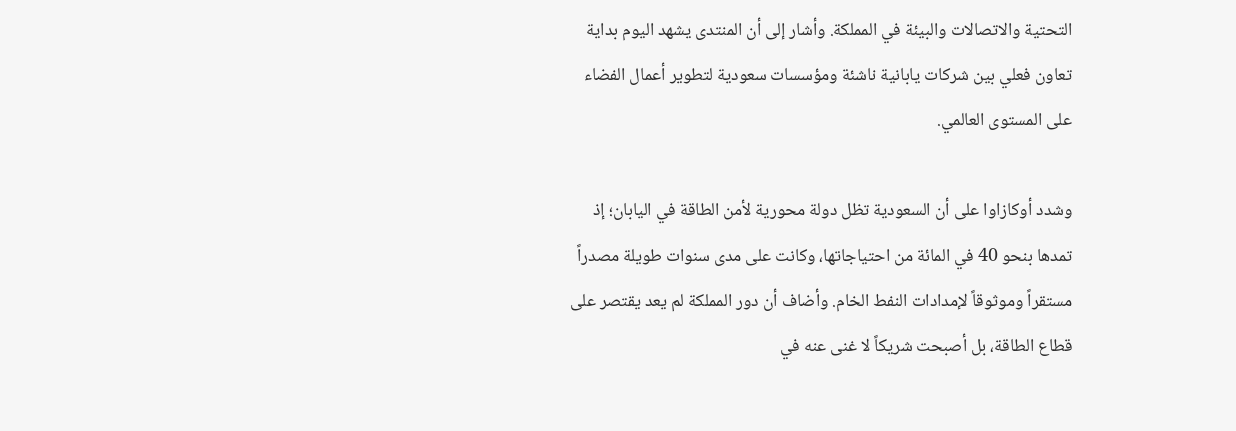التحتية والاتصالات والبيئة في المملكة. وأشار إلى أن المنتدى يشهد اليوم بداية تعاون فعلي بين شركات يابانية ناشئة ومؤسسات سعودية لتطوير أعمال الفضاء على المستوى العالمي.

وشدد أوكازاوا على أن السعودية تظل دولة محورية لأمن الطاقة في اليابان؛ إذ تمدها بنحو 40 في المائة من احتياجاتها، وكانت على مدى سنوات طويلة مصدراً مستقراً وموثوقاً لإمدادات النفط الخام. وأضاف أن دور المملكة لم يعد يقتصر على قطاع الطاقة، بل أصبحت شريكاً لا غنى عنه في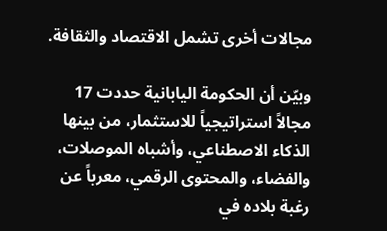مجالات أخرى تشمل الاقتصاد والثقافة.

وبيّن أن الحكومة اليابانية حددت 17 مجالاً استراتيجياً للاستثمار، من بينها الذكاء الاصطناعي، وأشباه الموصلات، والفضاء، والمحتوى الرقمي، معرباً عن رغبة بلاده في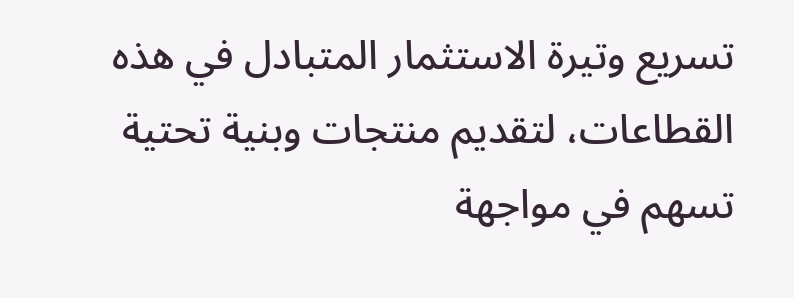تسريع وتيرة الاستثمار المتبادل في هذه القطاعات، لتقديم منتجات وبنية تحتية تسهم في مواجهة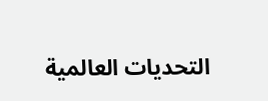التحديات العالمية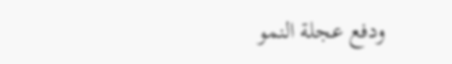ودفع عجلة النمو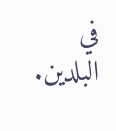في البلدين.